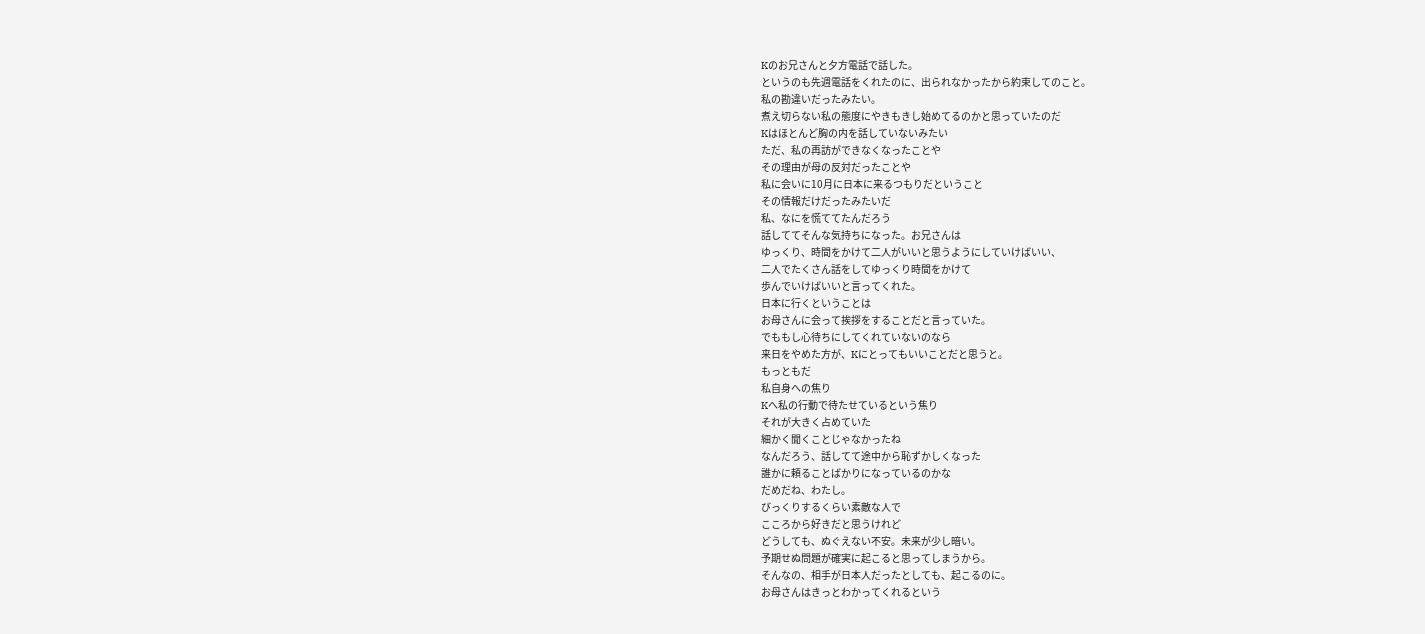Kのお兄さんと夕方電話で話した。
というのも先週電話をくれたのに、出られなかったから約束してのこと。
私の勘違いだったみたい。
煮え切らない私の態度にやきもきし始めてるのかと思っていたのだ
Kはほとんど胸の内を話していないみたい
ただ、私の再訪ができなくなったことや
その理由が母の反対だったことや
私に会いに10月に日本に来るつもりだということ
その情報だけだったみたいだ
私、なにを慌ててたんだろう
話しててそんな気持ちになった。お兄さんは
ゆっくり、時間をかけて二人がいいと思うようにしていけばいい、
二人でたくさん話をしてゆっくり時間をかけて
歩んでいけばいいと言ってくれた。
日本に行くということは
お母さんに会って挨拶をすることだと言っていた。
でももし心待ちにしてくれていないのなら
来日をやめた方が、Kにとってもいいことだと思うと。
もっともだ
私自身への焦り
Kへ私の行動で待たせているという焦り
それが大きく占めていた
細かく聞くことじゃなかったね
なんだろう、話してて途中から恥ずかしくなった
誰かに頼ることばかりになっているのかな
だめだね、わたし。
びっくりするくらい素敵な人で
こころから好きだと思うけれど
どうしても、ぬぐえない不安。未来が少し暗い。
予期せぬ問題が確実に起こると思ってしまうから。
そんなの、相手が日本人だったとしても、起こるのに。
お母さんはきっとわかってくれるという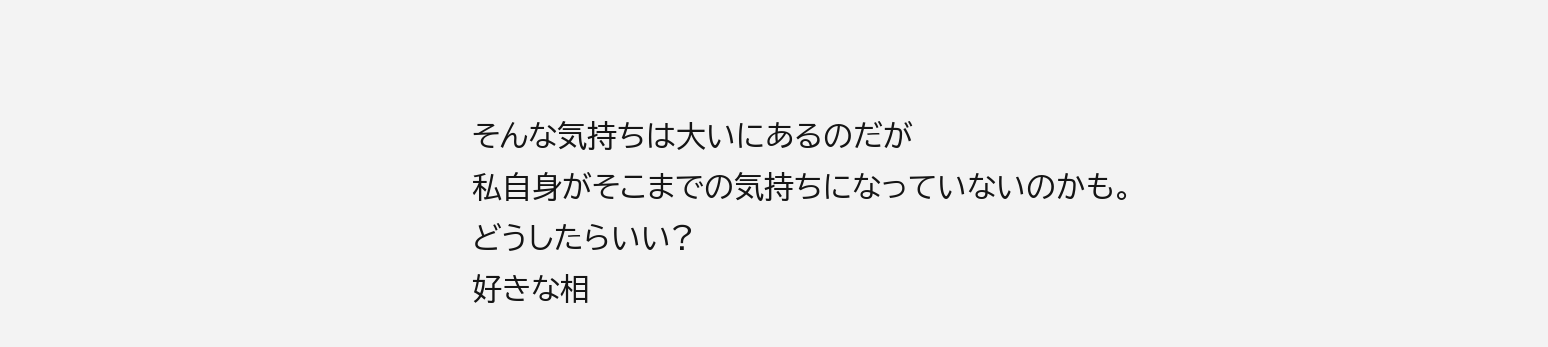そんな気持ちは大いにあるのだが
私自身がそこまでの気持ちになっていないのかも。
どうしたらいい?
好きな相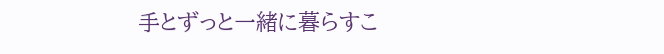手とずっと一緒に暮らすこ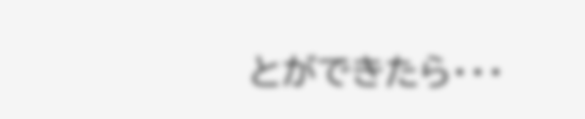とができたら・・・